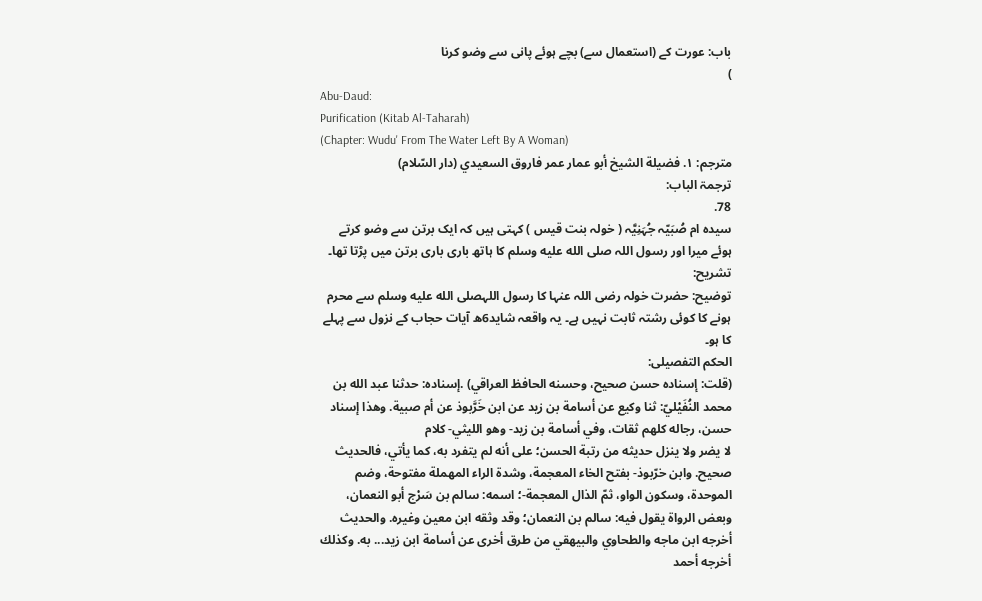باب: عورت کے (استعمال سے) بچے ہوئے پانی سے وضو کرنا
)
Abu-Daud:
Purification (Kitab Al-Taharah)
(Chapter: Wudu' From The Water Left By A Woman)
مترجم: ١. فضيلة الشيخ أبو عمار عمر فاروق السعيدي (دار السّلام)
ترجمۃ الباب:
78.
سیدہ ام صُبَیّہ جُہَنِیَّہ ( خولہ بنت قیس ) کہتی ہیں کہ ایک برتن سے وضو کرتے ہوئے میرا اور رسول اللہ صلى الله عليه وسلم کا ہاتھ باری باری برتن میں پڑتا تھا۔
تشریح:
توضیح: حضرت خولہ رضی اللہ عنہا کا رسول اللہصلى الله عليه وسلم سے محرم ہونے کا کوئی رشتہ ثابت نہیں ہے۔ یہ واقعہ شاید6ھ آیات حجاب کے نزول سے پہلے کا ہو۔
الحکم التفصیلی:
(قلت: إسناده حسن صحيح، وحسنه الحافظ العراقي) .إسناده: حدثنا عبد الله بن محمد النُفَيْليّ: ثنا وكيع عن أسامة بن زيد عن ابن خَرَّبوذ عن أم صبية. وهذا إسناد حسن، رجاله كلهم ثقات، وفي أسامة بن زيد- وهو الليثي- كلام
لا يضر ولا ينزل حديثه من رتبة الحسن؛ على أنه لم يتفرد به، كما يأتي، فالحديث صحيح. وابن خرّبوذ- بفتح الخاء المعجمة، وشدة الراء المهملة مفتوحة، وضم الموحدة، وسكون الواو، ثمّ الذال المعجمة-؛ اسمه: سالم بن سَرْج أبو النعمان، وبعض الرواة يقول فيه: سالم بن النعمان؛ وقد وثقه ابن معين وغيره. والحديث أخرجه ابن ماجه والطحاوي والبيهقي من طرق أخرى عن أسامة ابن زيد... به. وكذلك أخرجه أحمد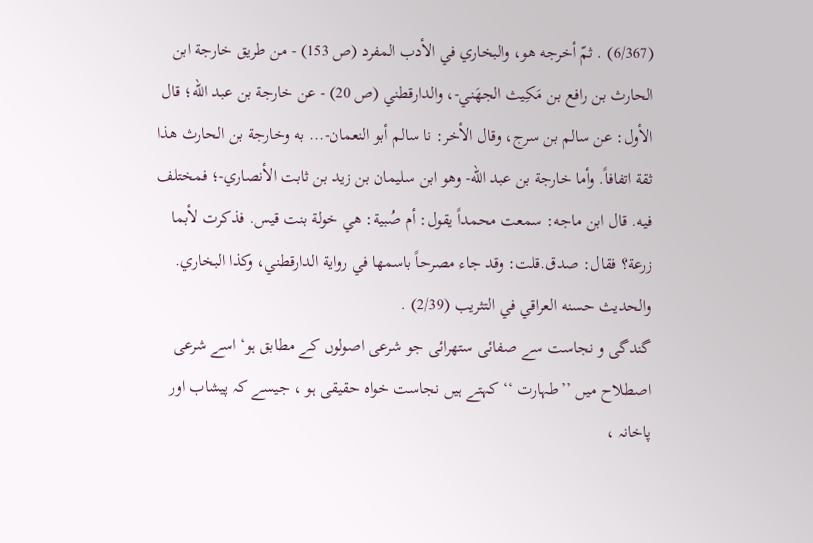(6/367) . ثمّ أخرجه هو، والبخاري في الأدب المفرد (ص 153) - من طريق خارجة ابن الحارث بن رافع بن مَكِيث الجهَني-، والدارقطني (ص 20) - عن خارجة بن عبد الله؛ قال الأول: عن سالم بن سرج، وقال الأخر: نا سالم أبو النعمان-... به وخارجة بن الحارث هذا ثقة اتفافاً. وأما خارجة بن عبد الله- وهو ابن سليمان بن زيد بن ثابت الأنصاري-؛ فمختلف فيه. قال ابن ماجه: سمعت محمداً يقول: أم صُبية: هي خولة بنت قيس. فذكرت لأبما زرعة؟ فقال: صدق.قلت: وقد جاء مصرحاً باسمها في رواية الدارقطني، وكذا البخاري. والحديث حسنه العراقي في التثريب (2/39) .
گندگی و نجاست سے صفائی ستھرائی جو شرعی اصولوں کے مطابق ہو‘ اسے شرعی اصطلاح میں ’’طہارت ‘‘ کہتے ہیں نجاست خواہ حقیقی ہو ، جیسے کہ پیشاب اور پاخانہ ،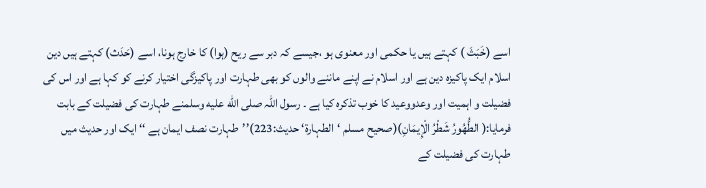اسے (خَبَثَ ) کہتے ہیں یا حکمی اور معنوی ہو ،جیسے کہ دبر سے ریح (ہوا) کا خارج ہونا، اسے (حَدَث) کہتے ہیں دین اسلام ایک پاکیزہ دین ہے اور اسلام نے اپنے ماننے والوں کو بھی طہارت اور پاکیزگی اختیار کرنے کو کہا ہے اور اس کی فضیلت و اہمیت اور وعدووعید کا خوب تذکرہ کیا ہے ۔ رسول اللہ صلى الله عليه وسلمنے طہارت کی فضیلت کے بابت فرمایا:( الطُّهُورُ شَطْرُ الْإِيمَانِ)(صحیح مسلم ‘الطہارۃ‘ حدیث:223)’’طہارت نصف ایمان ہے ‘‘ ایک اور حدیث میں طہارت کی فضیلت کے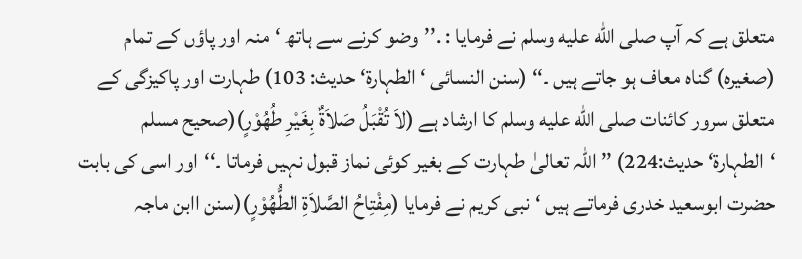متعلق ہے کہ آپ صلى الله عليه وسلم نے فرمایا : .’’وضو کرنے سے ہاتھ ‘منہ اور پاؤں کے تمام (صغیرہ) گناہ معاف ہو جاتے ہیں ۔‘‘ (سنن النسائی ‘ الطہارۃ‘ حدیث: 103) طہارت اور پاکیزگی کے متعلق سرور کائنات صلى الله عليه وسلم کا ارشاد ہے (لاَ تُقْبَلُ صَلاَةٌ بِغَيْرِ طُهُوْرٍ)(صحيح مسلم ‘الطہارۃ‘ حدیث:224) ’’ اللہ تعالیٰ طہارت کے بغیر کوئی نماز قبول نہیں فرماتا ۔‘‘اور اسی کی بابت حضرت ابوسعید خدری فرماتے ہیں ‘نبی کریم نے فرمایا (مِفْتِاحُ الصَّلاَةِ الطُّهُوْرٍ)(سنن اابن ماجہ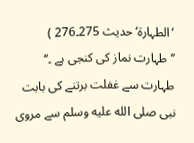‘الطہارۃ‘حدیث 275۔276 ) ’’طہارت نماز کی کنجی ہے ۔‘‘ طہارت سے غفلت برتنے کی بابت نبی صلى الله عليه وسلم سے مروی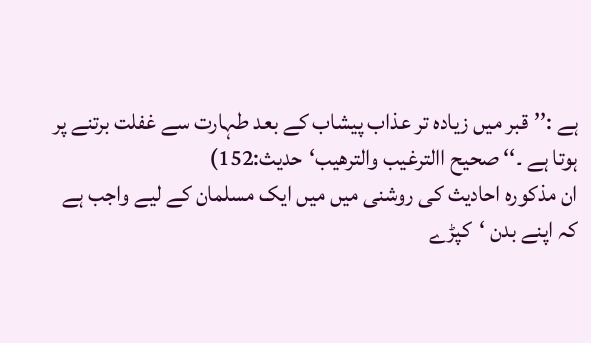ہے :’’قبر میں زیادہ تر عذاب پیشاب کے بعد طہارت سے غفلت برتنے پر ہوتا ہے ۔‘‘ صحیح االترغیب والترھیب‘حدیث:152)
ان مذکورہ احادیث کی روشنی میں میں ایک مسلمان کے لیے واجب ہے کہ اپنے بدن ‘کپڑے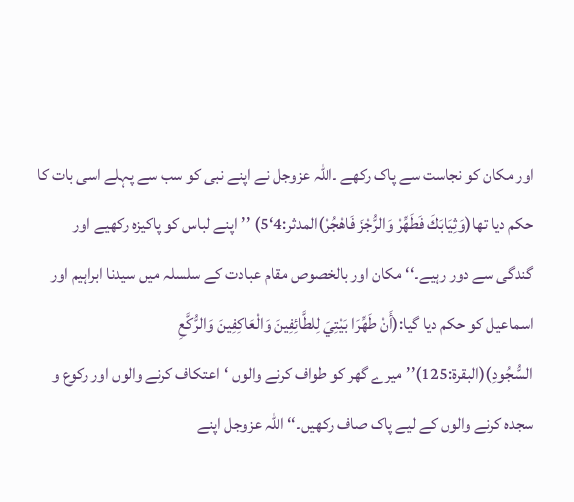اور مکان کو نجاست سے پاک رکھے ۔اللہ عزوجل نے اپنے نبی کو سب سے پہلے اسی بات کا حکم دیا تھا(وَثِيَابَكَ فَطَهِّرْ وَالرُّجْزَ فَاهْجُرْ)المدثر:4‘5) ’’اپنے لباس کو پاکیزہ رکھیے اور گندگی سے دور رہیے۔‘‘ مکان اور بالخصوص مقام عبادت کے سلسلہ میں سیدنا ابراہیم اور اسماعیل کو حکم دیا گیا:(أَنْ طَهِّرَا بَيْتِيَ لِلطَّائِفِينَ وَالْعَاكِفِينَ وَالرُّكَّعِ السُّجُودِ)(البقرۃ:125)’’میرے گھر کو طواف کرنے والوں ‘اعتکاف کرنے والوں اور رکوع و سجدہ کرنے والوں کے لیے پاک صاف رکھیں۔‘‘ اللہ عزوجل اپنے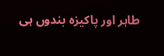طاہر اور پاکیزہ بندوں ہی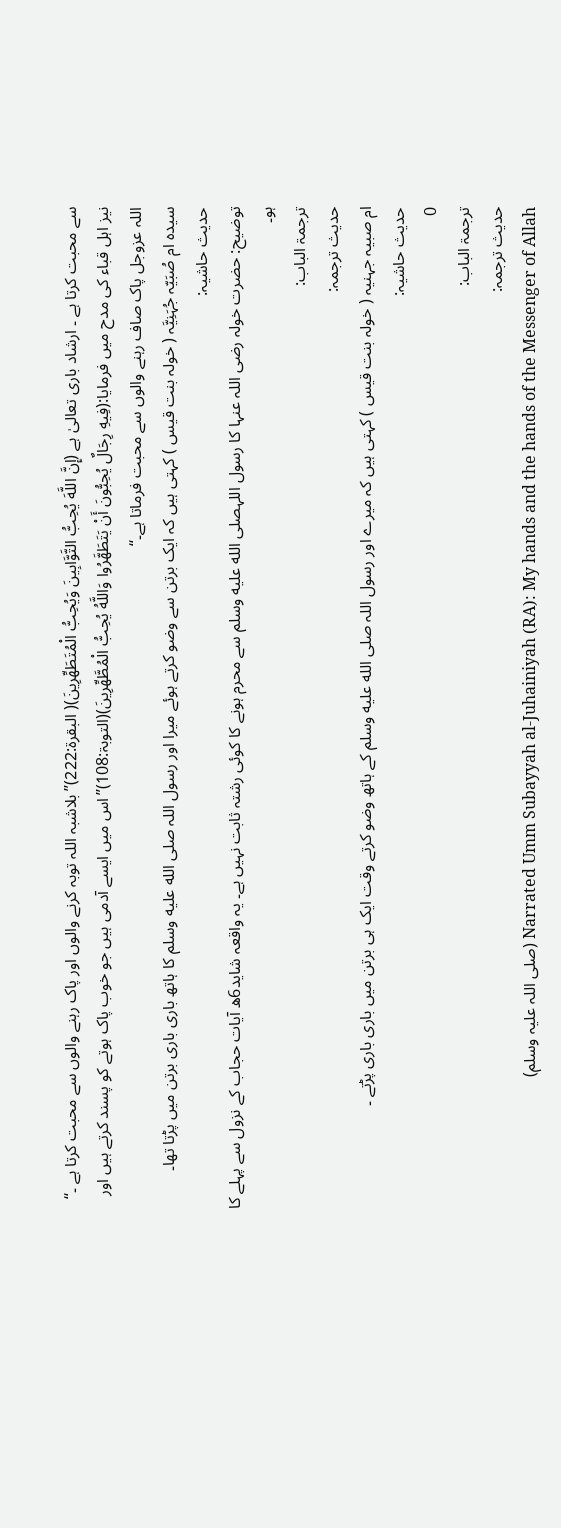سے محبت کرتا ہے ۔ ارشاد باری تعالیٰ ہے (إِنَّ اللَّهَ يُحِبُّ التَّوَّابِينَ وَيُحِبُّ الْمُتَطَهِّرِينَ)( البقرۃ:222)’’بلاشبہ اللہ توبہ کرنے والوں اور پاک رہنے والوں سے محبت کرتا ہے ۔‘‘ نیز اہل قباء کی مدح میں فرمایا:(فِيهِ رِجَالٌ يُحِبُّونَ أَنْ يَتَطَهَّرُوا وَاللَّهُ يُحِبُّ الْمُطَّهِّرِينَ)(التوبۃ:108)’’اس میں ایسے آدمی ہیں جو خوب پاک ہوتے کو پسند کرتے ہیں اور اللہ عزوجل پاک صاف رہنے والوں سے محبت فرماتا ہے۔‘‘
سیدہ ام صُبَیّہ جُہَنِیَّہ ( خولہ بنت قیس ) کہتی ہیں کہ ایک برتن سے وضو کرتے ہوئے میرا اور رسول اللہ صلى الله عليه وسلم کا ہاتھ باری باری برتن میں پڑتا تھا۔
حدیث حاشیہ:
توضیح: حضرت خولہ رضی اللہ عنہا کا رسول اللہصلى الله عليه وسلم سے محرم ہونے کا کوئی رشتہ ثابت نہیں ہے۔ یہ واقعہ شاید6ھ آیات حجاب کے نزول سے پہلے کا ہو۔
ترجمۃ الباب:
حدیث ترجمہ:
ام صبیہ جہنیہ ( خولہ بنت قیس ) کہتی ہیں کہ میرے اور رسول اللہ صلى الله عليه وسلم کے ہاتھ وضو کرتے وقت ایک ہی برتن میں باری باری پڑتے ۔
حدیث حاشیہ:
0
ترجمۃ الباب:
حدیث ترجمہ:
Narrated Umm Subayyah al-Juhainiyah (RA): My hands and the hands of the Messenger of Allah (صلی اللہ علیہ وسلم)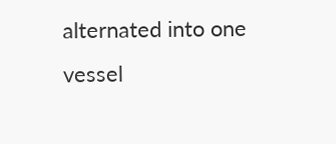alternated into one vessel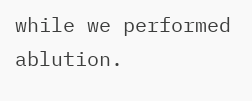while we performed ablution.